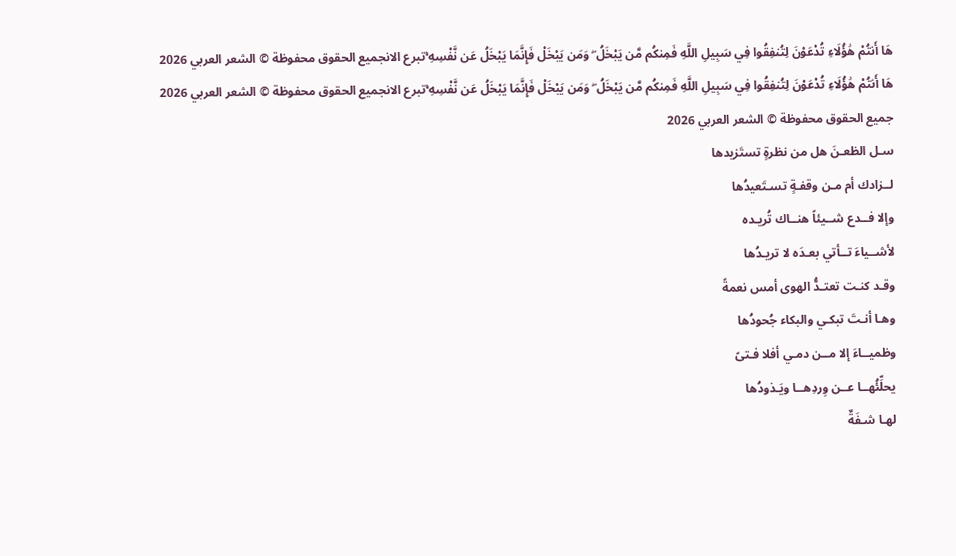هَا أَنتُمْ هَٰؤُلَاءِ تُدْعَوْنَ لِتُنفِقُوا فِي سَبِيلِ اللَّهِ فَمِنكُم مَّن يَبْخَلُ ۖ وَمَن يَبْخَلْ فَإِنَّمَا يَبْخَلُ عَن نَّفْسِهِ ۚتبرع الانجميع الحقوق محفوظة © الشعر العربي 2026
هَا أَنتُمْ هَٰؤُلَاءِ تُدْعَوْنَ لِتُنفِقُوا فِي سَبِيلِ اللَّهِ فَمِنكُم مَّن يَبْخَلُ ۖ وَمَن يَبْخَلْ فَإِنَّمَا يَبْخَلُ عَن نَّفْسِهِ ۚتبرع الانجميع الحقوق محفوظة © الشعر العربي 2026
جميع الحقوق محفوظة © الشعر العربي 2026
سـل الظعـنَ هل من نظرةٍ تستَزيدها
لــزادك أم مـن وقفـةٍ تسـتَعيدُها
وإلا فــدع شــيئاً هنــاك تُريـده
لأشــياءَ تــأتي بعـدَه لا تريـدُها
وقـد كنـت تعتـدُّ الهوى أمس نعمةً
وهـا أنـتَ تبكـي والبكاء جُحودُها
وظميــاءَ إلا مــن دمـي أفلا فـتىً
يحلِّئُهــا عــن وِردِهــا ويَـذودُها
لهـا شـفَةٌ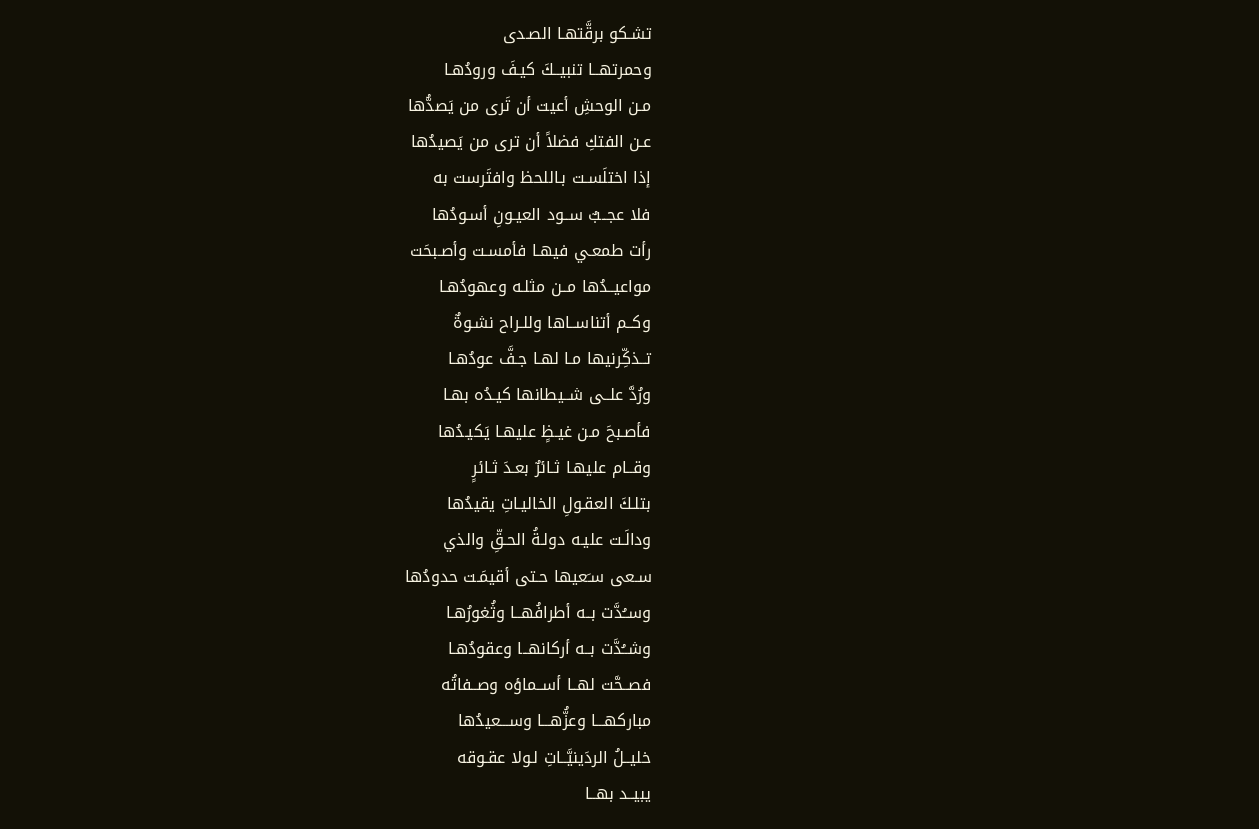تشـكو برقَّتهـا الصـدى
وحمرتهــا تنبيــكَ كيـفَ ورودُهـا
مـن الوحشِ أعيت أن تَرى من يَصدُّها
عـن الفتكِ فضلاً أن ترى من يَصيدُها
إذا اختلَسـت بـاللحظ وافتَرست به
فلا عجــبٌ ســود العيـونِ أسـودُها
رأت طمعـي فيهـا فأمسـت وأصـبحَت
مواعيــدُها مــن مثلـه وعهودُهـا
وكــم أتناســاها وللـراح نشـوةٌ
تــذكِّرنيها مـا لهـا جـفَّ عودُهـا
ورُدَّ علــى شــيطانها كيـدُه بهـا
فأصـبحَ مـن غيـظٍ عليهـا يَكيـدُها
وقــام عليهـا ثـائرٌ بعـدَ ثـائرٍ
بتلـكَ العقـولِ الخاليـاتِ يقيدُها
ودالَـت عليـه دولـةُ الحـقِّ والذي
سـعى سـَعيها حـتى أقيمَـت حدودُها
وســُدَّت بــه أطرافُهــا وثُغورُهـا
وشــُدَّت بــه أركانهــا وعقودُهـا
فصــحَّت لهــا أســماؤه وصــفاتُه
مباركهـــا وعزُّهـــا وســـعيدُها
خليــلُ الردَينيَّــاتِ لـولا عقـوقه
يبيــد بهــا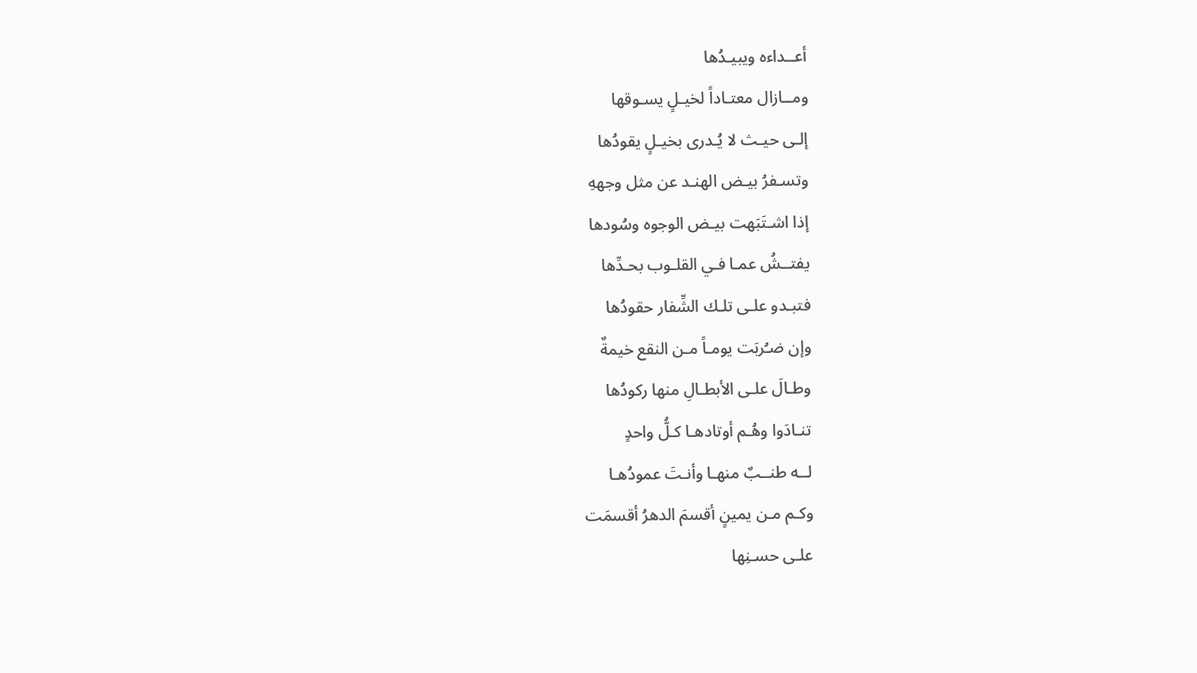أعــداءه ويبيـدُها
ومــازال معتـاداً لخيـلٍ يسـوقها
إلـى حيـث لا يُـدرى بخيـلٍ يقودُها
وتسـفرُ بيـض الهنـد عن مثل وجههِ
إذا اشـتَبَهت بيـض الوجوه وسُودها
يفتــشُ عمـا فـي القلـوب بحـدِّها
فتبـدو علـى تلـك الشِّفار حقودُها
وإن ضـُربَت يومـاً مـن النقع خيمةٌ
وطـالَ علـى الأبطـالِ منها ركودُها
تنـادَوا وهُـم أوتادهـا كـلُّ واحدٍ
لــه طنــبٌ منهـا وأنـتَ عمودُهـا
وكـم مـن يمينٍ أقسمَ الدهرُ أقسمَت
علـى حسـنِها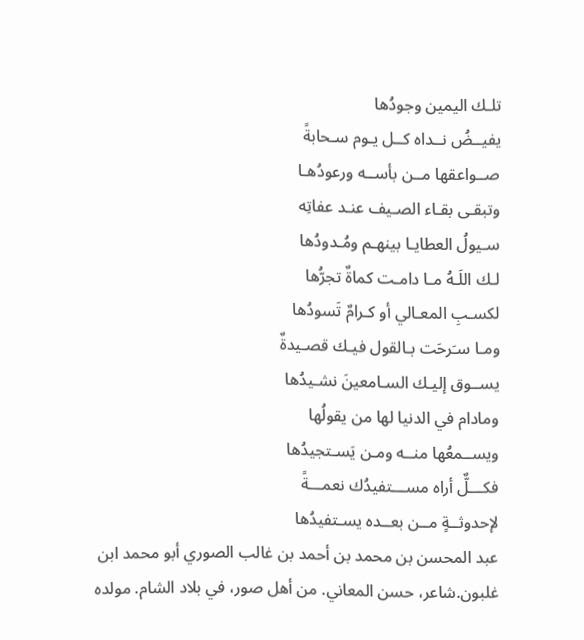تلـك اليمين وجودُها
يفيــضُ نــداه كــل يـوم سـحابةً
صــواعقها مــن بأســه ورعودُهـا
وتبقـى بقـاء الصـيف عنـد عفاتِه
سـيولُ العطايـا بينهـم ومُـدودُها
لـك اللَـهُ مـا دامـت كماةٌ تجرُّها
لكسـبِ المعـالي أو كـرامٌ تَسودُها
ومـا سـَرحَت بـالقول فيـك قصـيدةٌ
يســوق إليـك السـامعينَ نشـيدُها
ومادام في الدنيا لها من يقولُها
ويســمعُها منــه ومـن يَسـتجيدُها
فكـــلٌّ أراه مســـتفيدُك نعمـــةً
لإحدوثــةٍ مــن بعــده يسـتفيدُها
عبد المحسن بن محمد بن أحمد بن غالب الصوري أبو محمد ابن غلبون.شاعر، حسن المعاني. من أهل صور، في بلاد الشام. مولده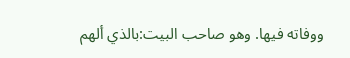ووفاته فيها. وهو صاحب البيت:بالذي ألهم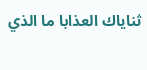ثناياك العذابا ما الذي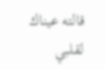قالته عيناك لقلبي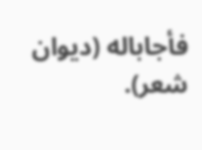فأجاباله (ديوان شعر).